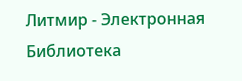Литмир - Электронная Библиотека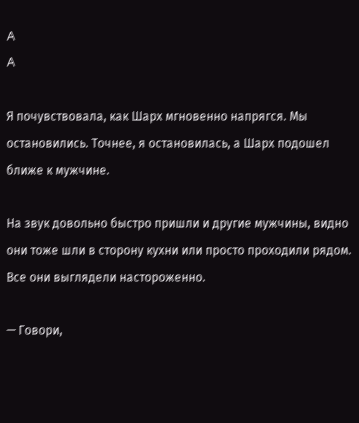A
A

Я почувствовала, как Шарх мгновенно напрягся. Мы остановились. Точнее, я остановилась, а Шарх подошел ближе к мужчине.

На звук довольно быстро пришли и другие мужчины, видно они тоже шли в сторону кухни или просто проходили рядом. Все они выглядели настороженно.

— Говори,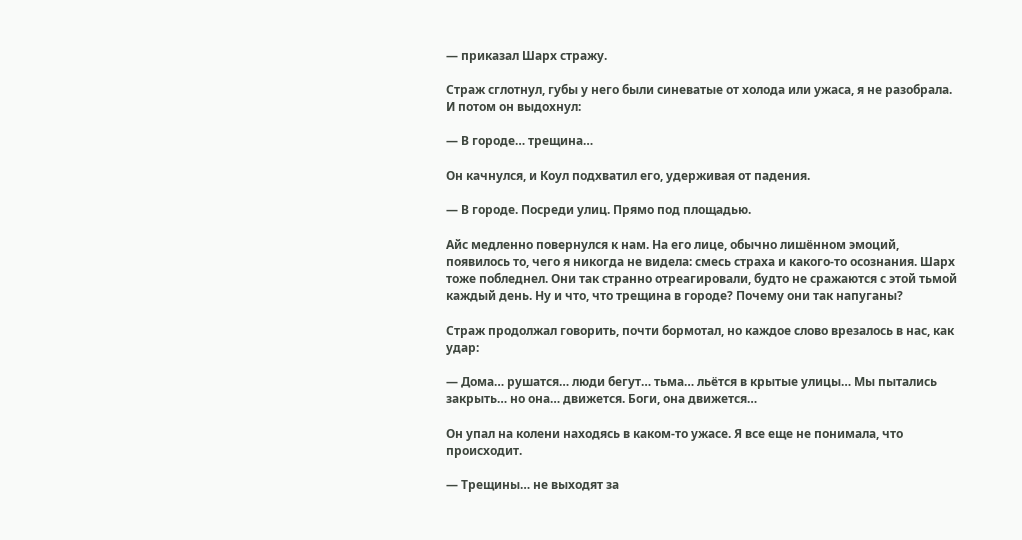— приказал Шарх стражу.

Страж сглотнул, губы у него были синеватые от холода или ужаса, я не разобрала. И потом он выдохнул:

— В городе… трещина…

Он качнулся, и Коул подхватил его, удерживая от падения.

— В городе. Посреди улиц. Прямо под площадью.

Айс медленно повернулся к нам. На его лице, обычно лишённом эмоций, появилось то, чего я никогда не видела: смесь страха и какого-то осознания. Шарх тоже побледнел. Они так странно отреагировали, будто не сражаются с этой тьмой каждый день. Ну и что, что трещина в городе? Почему они так напуганы?

Страж продолжал говорить, почти бормотал, но каждое слово врезалось в нас, как удар:

— Дома… рушатся… люди бегут… тьма… льётся в крытые улицы… Мы пытались закрыть… но она… движется. Боги, она движется…

Он упал на колени находясь в каком-то ужасе. Я все еще не понимала, что происходит.

— Трещины… не выходят за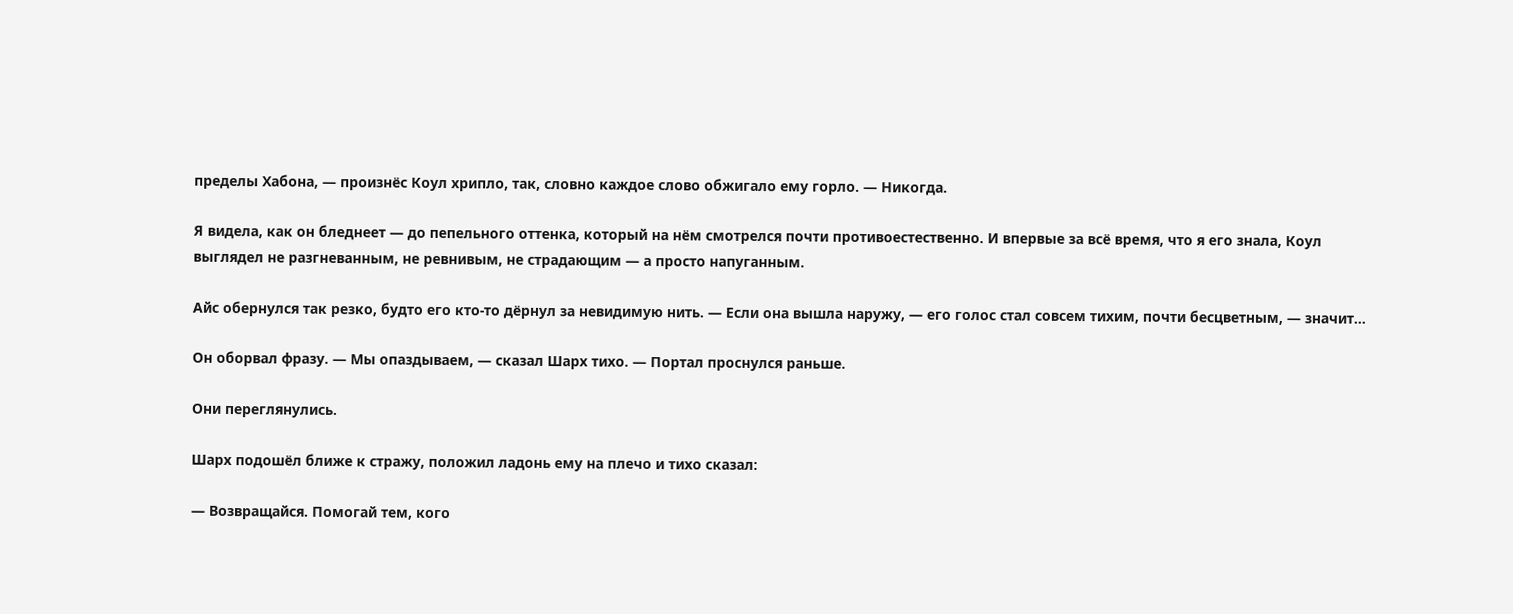пределы Хабона, — произнёс Коул хрипло, так, словно каждое слово обжигало ему горло. — Никогда.

Я видела, как он бледнеет — до пепельного оттенка, который на нём смотрелся почти противоестественно. И впервые за всё время, что я его знала, Коул выглядел не разгневанным, не ревнивым, не страдающим — а просто напуганным.

Айс обернулся так резко, будто его кто-то дёрнул за невидимую нить. — Если она вышла наружу, — его голос стал совсем тихим, почти бесцветным, — значит…

Он оборвал фразу. — Мы опаздываем, — сказал Шарх тихо. — Портал проснулся раньше.

Они переглянулись.

Шарх подошёл ближе к стражу, положил ладонь ему на плечо и тихо сказал:

— Возвращайся. Помогай тем, кого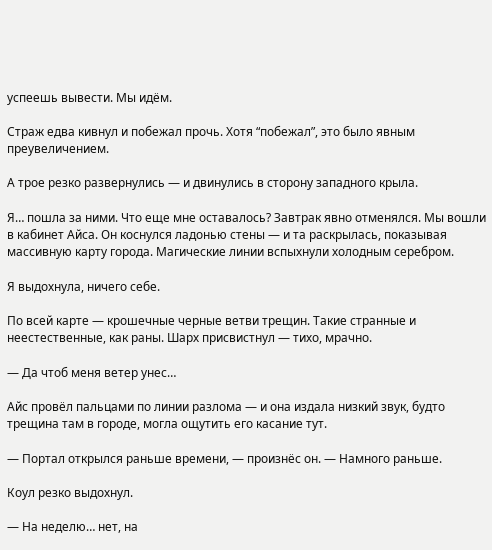успеешь вывести. Мы идём.

Страж едва кивнул и побежал прочь. Хотя “побежал”, это было явным преувеличением.

А трое резко развернулись — и двинулись в сторону западного крыла.

Я… пошла за ними. Что еще мне оставалось? Завтрак явно отменялся. Мы вошли в кабинет Айса. Он коснулся ладонью стены — и та раскрылась, показывая массивную карту города. Магические линии вспыхнули холодным серебром.

Я выдохнула, ничего себе.

По всей карте — крошечные черные ветви трещин. Такие странные и неестественные, как раны. Шарх присвистнул — тихо, мрачно.

— Да чтоб меня ветер унес…

Айс провёл пальцами по линии разлома — и она издала низкий звук, будто трещина там в городе, могла ощутить его касание тут.

— Портал открылся раньше времени, — произнёс он. — Намного раньше.

Коул резко выдохнул.

— На неделю… нет, на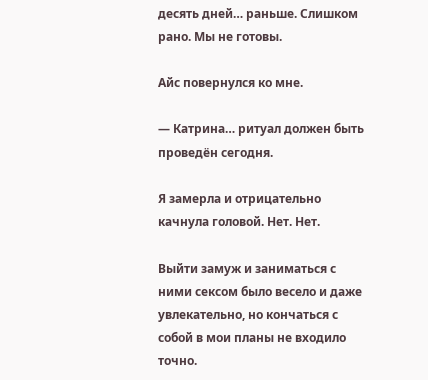десять дней… раньше. Слишком рано. Мы не готовы.

Айс повернулся ко мне.

— Катрина… ритуал должен быть проведён сегодня.

Я замерла и отрицательно качнула головой. Нет. Нет.

Выйти замуж и заниматься с ними сексом было весело и даже увлекательно, но кончаться с собой в мои планы не входило точно.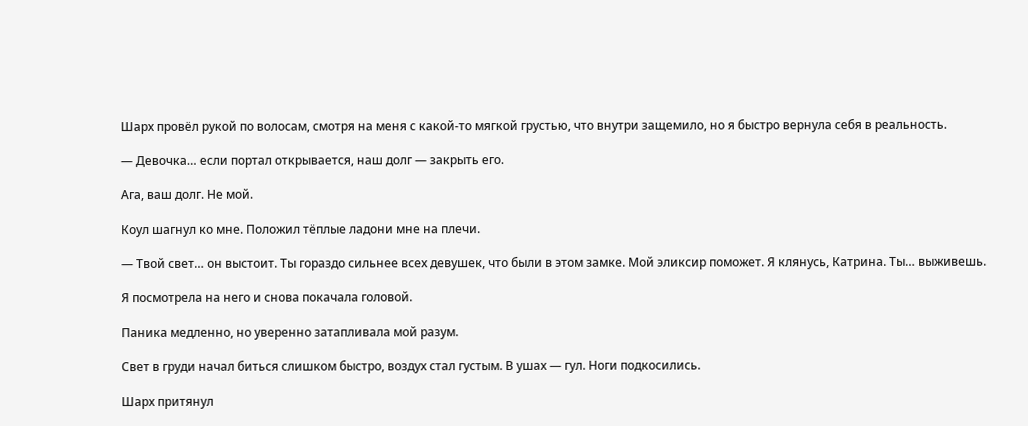Шарх провёл рукой по волосам, смотря на меня с какой-то мягкой грустью, что внутри защемило, но я быстро вернула себя в реальность.

— Девочка… если портал открывается, наш долг — закрыть его.

Ага, ваш долг. Не мой.

Коул шагнул ко мне. Положил тёплые ладони мне на плечи.

— Твой свет… он выстоит. Ты гораздо сильнее всех девушек, что были в этом замке. Мой эликсир поможет. Я клянусь, Катрина. Ты… выживешь.

Я посмотрела на него и снова покачала головой.

Паника медленно, но уверенно затапливала мой разум.

Свет в груди начал биться слишком быстро, воздух стал густым. В ушах — гул. Ноги подкосились.

Шарх притянул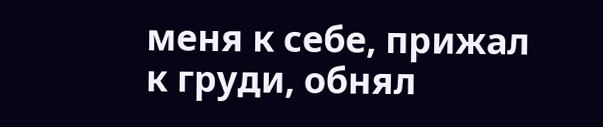меня к себе, прижал к груди, обнял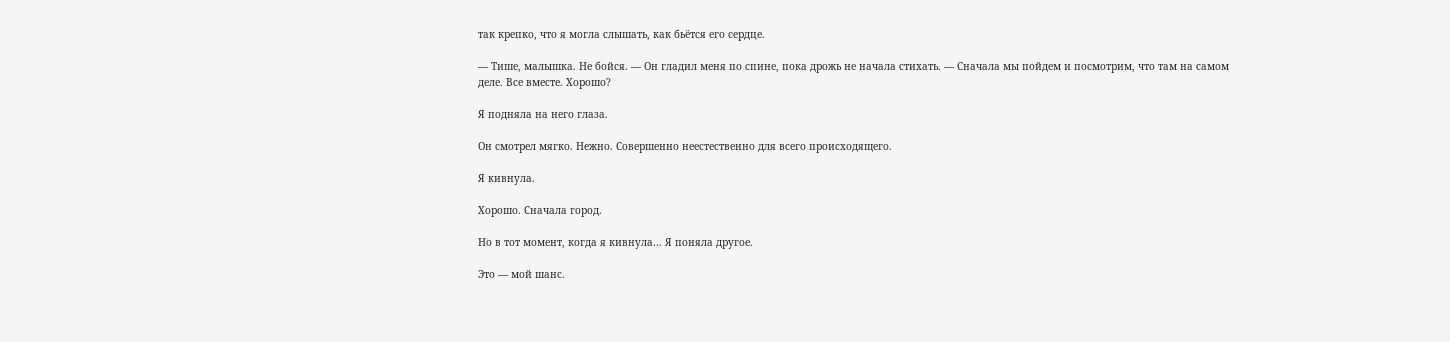так крепко, что я могла слышать, как бьётся его сердце.

— Тише, малышка. Не бойся. — Он гладил меня по спине, пока дрожь не начала стихать. — Сначала мы пойдем и посмотрим, что там на самом деле. Все вместе. Хорошо?

Я подняла на него глаза.

Он смотрел мягко. Нежно. Совершенно неестественно для всего происходящего.

Я кивнула.

Хорошо. Сначала город.

Но в тот момент, когда я кивнула… Я поняла другое.

Это — мой шанс.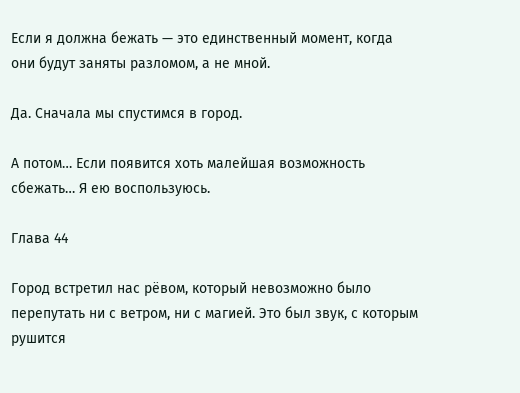Если я должна бежать — это единственный момент, когда они будут заняты разломом, а не мной.

Да. Сначала мы спустимся в город.

А потом… Если появится хоть малейшая возможность сбежать… Я ею воспользуюсь.

Глава 44

Город встретил нас рёвом, который невозможно было перепутать ни с ветром, ни с магией. Это был звук, с которым рушится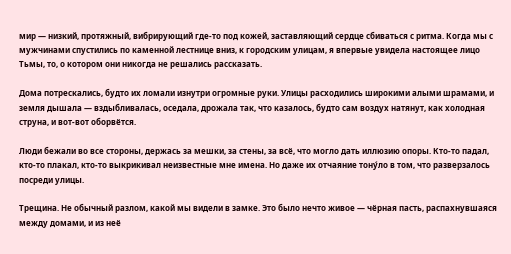мир — низкий, протяжный, вибрирующий где-то под кожей, заставляющий сердце сбиваться с ритма. Когда мы с мужчинами спустились по каменной лестнице вниз, к городским улицам, я впервые увидела настоящее лицо Тьмы, то, о котором они никогда не решались рассказать.

Дома потрескались, будто их ломали изнутри огромные руки. Улицы расходились широкими алыми шрамами, и земля дышала — вздыбливалась, оседала, дрожала так, что казалось, будто сам воздух натянут, как холодная струна, и вот-вот оборвётся.

Люди бежали во все стороны, держась за мешки, за стены, за всё, что могло дать иллюзию опоры. Кто-то падал, кто-то плакал, кто-то выкрикивал неизвестные мне имена. Но даже их отчаяние тону́ло в том, что разверзалось посреди улицы.

Трещина. Не обычный разлом, какой мы видели в замке. Это было нечто живое — чёрная пасть, распахнувшаяся между домами, и из неё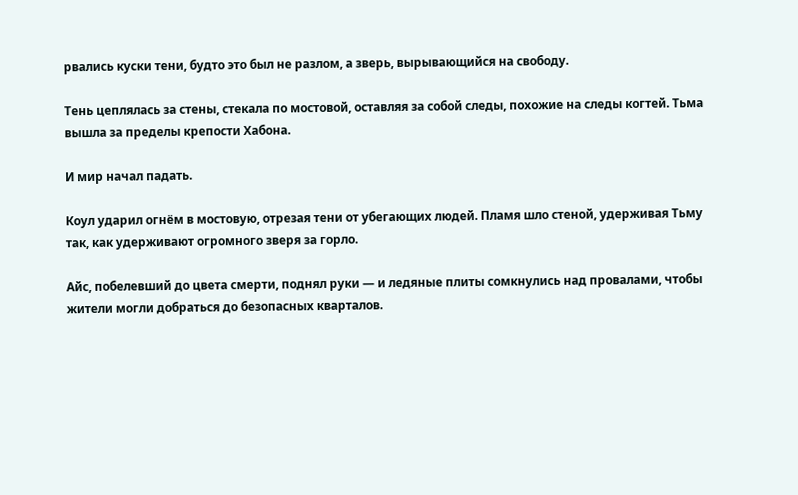рвались куски тени, будто это был не разлом, а зверь, вырывающийся на свободу.

Тень цеплялась за стены, стекала по мостовой, оставляя за собой следы, похожие на следы когтей. Тьма вышла за пределы крепости Хабона.

И мир начал падать.

Коул ударил огнём в мостовую, отрезая тени от убегающих людей. Пламя шло стеной, удерживая Тьму так, как удерживают огромного зверя за горло.

Айс, побелевший до цвета смерти, поднял руки — и ледяные плиты сомкнулись над провалами, чтобы жители могли добраться до безопасных кварталов.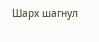Шарх шагнул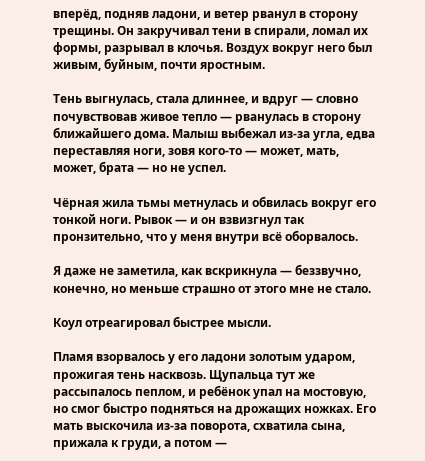вперёд, подняв ладони, и ветер рванул в сторону трещины. Он закручивал тени в спирали, ломал их формы, разрывал в клочья. Воздух вокруг него был живым, буйным, почти яростным.

Тень выгнулась, стала длиннее, и вдруг — словно почувствовав живое тепло — рванулась в сторону ближайшего дома. Малыш выбежал из-за угла, едва переставляя ноги, зовя кого-то — может, мать, может, брата — но не успел.

Чёрная жила тьмы метнулась и обвилась вокруг его тонкой ноги. Рывок — и он взвизгнул так пронзительно, что у меня внутри всё оборвалось.

Я даже не заметила, как вскрикнула — беззвучно, конечно, но меньше страшно от этого мне не стало.

Коул отреагировал быстрее мысли.

Пламя взорвалось у его ладони золотым ударом, прожигая тень насквозь. Щупальца тут же рассыпалось пеплом, и ребёнок упал на мостовую, но смог быстро подняться на дрожащих ножках. Его мать выскочила из-за поворота, схватила сына, прижала к груди, а потом —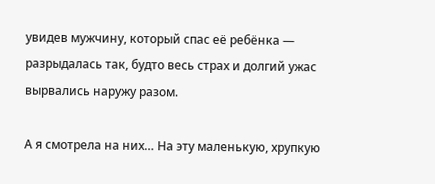увидев мужчину, который спас её ребёнка — разрыдалась так, будто весь страх и долгий ужас вырвались наружу разом.

А я смотрела на них… На эту маленькую, хрупкую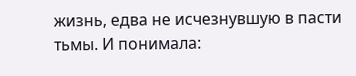жизнь, едва не исчезнувшую в пасти тьмы. И понимала: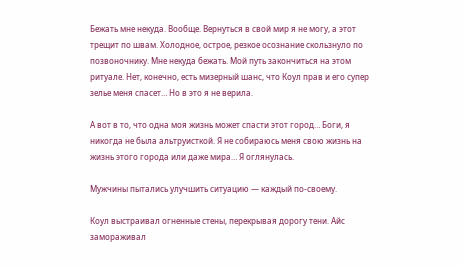Бежать мне некуда. Вообще. Вернуться в свой мир я не могу, а этот трещит по швам. Холодное, острое, резкое осознание скользнуло по позвоночнику. Мне некуда бежать. Мой путь закончиться на этом ритуале. Нет, конечно, есть мизерный шанс, что Коул прав и его супер зелье меня спасет… Но в это я не верила.

А вот в то, что одна моя жизнь может спасти этот город… Боги, я никогда не была альтруисткой. Я не собираюсь меня свою жизнь на жизнь этого города или даже мира… Я оглянулась.

Мужчины пытались улучшить ситуацию — каждый по-своему.

Коул выстраивал огненные стены, перекрывая дорогу тени. Айс замораживал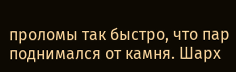проломы так быстро, что пар поднимался от камня. Шарх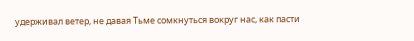удерживал ветер, не давая Тьме сомкнуться вокруг нас, как пасти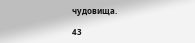чудовища.

43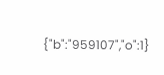{"b":"959107","o":1}